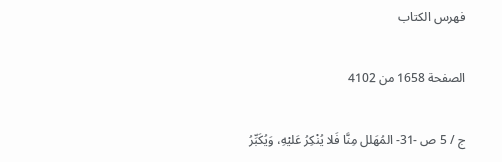فهرس الكتاب

الصفحة 1658 من 4102

ج / 5 ص -31- المُهَلل مِنَّا فَلا يُنْكِرُ عَليْهِ، وَيُكَبِّرُ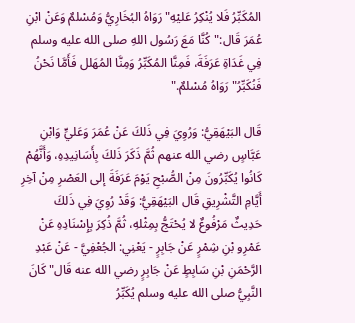المُكَبِّرُ فَلا يُنْكِرُ عَليْهِ"رَوَاهُ البُخَارِيُّ وَمُسْلمٌ وَعَنْ ابْنِ عُمَرَ قَال:"كُنَّا مَعَ رَسُول اللهِ صلى الله عليه وسلم فِي غَدَاةِ عَرَفَةَ، فَمِنَّا المُكَبِّرُ وَمِنَّا المُهَلل فَأَمَّا نَحْنُ فَنُكَبِّرُ"رَوَاهُ مُسْلمٌ."

قَال البَيْهَقِيُّ: وَرُوِيَ فِي ذَلكَ عَنْ عُمَرَ وَعَليٍّ وَابْنِ عَبَّاسٍ رضي الله عنهم ثُمَّ ذَكَرَ ذَلكَ بِأَسَانِيدِهِ، وَأَنَّهُمْ كَانُوا يُكَبِّرُونَ مِنْ الصُّبْحِ يَوْمَ عَرَفَةَ إلى العَصْرِ مِنْ آخِرِ أَيَّامِ التَّشْرِيقِ قَال البَيْهَقِيُّ: وَقَدْ رُوِيَ فِي ذَلكَ حَدِيثٌ مَرْفُوعٌ لا يُحْتَجُّ بِمِثْلهِ، ثُمَّ ذُكِرَ بِإِسْنَادِهِ عَنْ عَمْرِو بْنِ شِمْرٍ عَنْ جَابِرٍ - يَعْنِي: الجُعْفِيَّ - عَنْ عَبْدِ الرَّحْمَنِ بْنِ سَابِطٍ عَنْ جَابِرٍ رضي الله عنه قَال"كَانَ النَّبِيُّ صلى الله عليه وسلم يُكَبِّرُ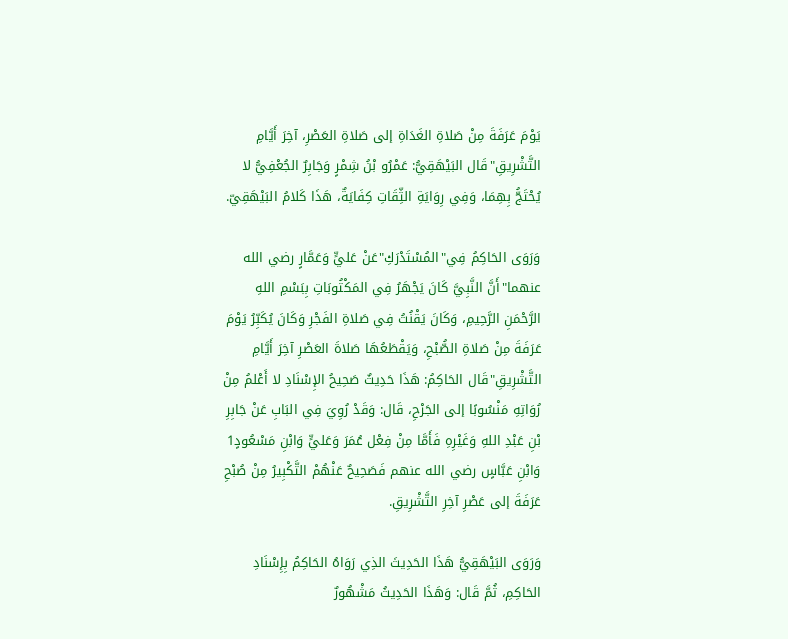يَوْمَ عَرَفَةَ مِنْ صَلاةِ الغَدَاةِ إلى صَلاةِ العَصْرِ، آخِرَ أَيَّامِ التَّشْرِيقِ"قَال البَيْهَقِيُّ: عَمْرُو بْنُ شِمْرٍ وَجَابِرٌ الجُعْفِيُّ لا يُحْتَجُّ بِهِمَا، وَفِي رِوَايَةِ الثِّقَاتِ كِفَايَةٌ، هَذَا كَلامُ البَيْهَقِيّ.

وَرَوَى الحَاكِمُ فِي"المُسْتَدْرَكِ"عَنْ عَليٍّ وَعَمَّارٍ رضي الله عنهما"أَنَّ النَّبِيَّ كَانَ يَجْهَرُ فِي المَكْتُوبَاتِ بِبَسْمِ اللهِ الرَّحْمَنِ الرَّحِيمِ، وَكَانَ يَقْنُتُ فِي صَلاةِ الفَجْرِ وَكَانَ يُكَبِّرُ يَوْمَ عَرَفَةَ مِنْ صَلاةِ الصُّبْحِ، وَيَقْطَعُهَا صَلاةَ العَصْرِ آخِرَ أَيَّامِ التَّشْرِيقِ"قَال الحَاكِمُ: هَذَا حَدِيثٌ صَحِيحُ الإِسْنَادِ لا أَعْلمُ مِنْ رُوَاتِهِ مَنْسُوبًا إلى الجَرْحِ، قَال: وَقَدْ رُوِيَ فِي البَابِ عَنْ جَابِرِ بْنِ عَبْدِ اللهِ وَغَيْرِهِ فَأَمَّا مِنْ فِعْل عُمَرَ وَعَليٍّ وَابْنِ مَسْعُودٍ1 وَابْنِ عَبَّاسٍ رضي الله عنهم فَصَحِيحٌ عَنْهُمْ التَّكْبِيرُ مِنْ صُبْحِ عَرَفَةَ إلى عَصْرِ آخِرِ التَّشْرِيقِ.

وَرَوَى البَيْهَقِيُّ هَذَا الحَدِيثَ الذِي رَوَاهُ الحَاكِمُ بِإِسْنَادِ الحَاكِمِ، ثُمَّ قَال: وَهَذَا الحَدِيثُ مَشْهُورٌ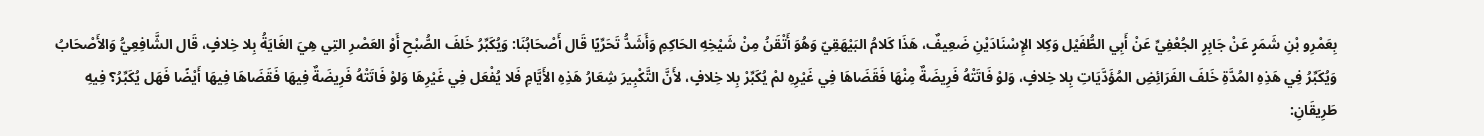بِعَمْرِو بْنِ شَمَرٍ عَنْ جَابِرٍ الجُعْفِيِّ عَنْ أَبِي الطُّفَيْل وَكِلا الإِسْنَادَيْنِ ضَعِيفٌ، هَذَا كَلامُ البَيْهَقِيّ وَهُوَ أَتْقَنُ مِنْ شَيْخِهِ الحَاكِمِ وَأَشَدُّ تَحَرِّيًا قَال أَصْحَابُنَا: وَيُكَبِّرُ خَلفَ الصُّبْحِ أَوْ العَصْرِ التِي هِيَ الغَايَةُ بِلا خِلافٍ، قَال الشَّافِعِيُّ وَالأَصْحَابُ وَيُكَبِّرُ فِي هَذِهِ المُدَّةِ خَلفَ الفَرَائِضِ المُؤَدَّيَاتِ بِلا خِلافٍ، وَلوْ فَاتَتْهُ فَرِيضَةٌ مِنْهَا فَقَضَاهَا فِي غَيْرِهِ لمْ يُكَبِّرْ بِلا خِلافٍ، لأَنَّ التَّكْبِيرَ شِعَارُ هَذِهِ الأَيَّامِ فَلا يُفْعَل فِي غَيْرِهَا وَلوْ فَاتَتْهُ فَرِيضَةٌ فِيهَا فَقَضَاهَا فِيهَا أَيْضًا فَهَل يُكَبِّرُ؟ فِيهِ طَرِيقَانِ: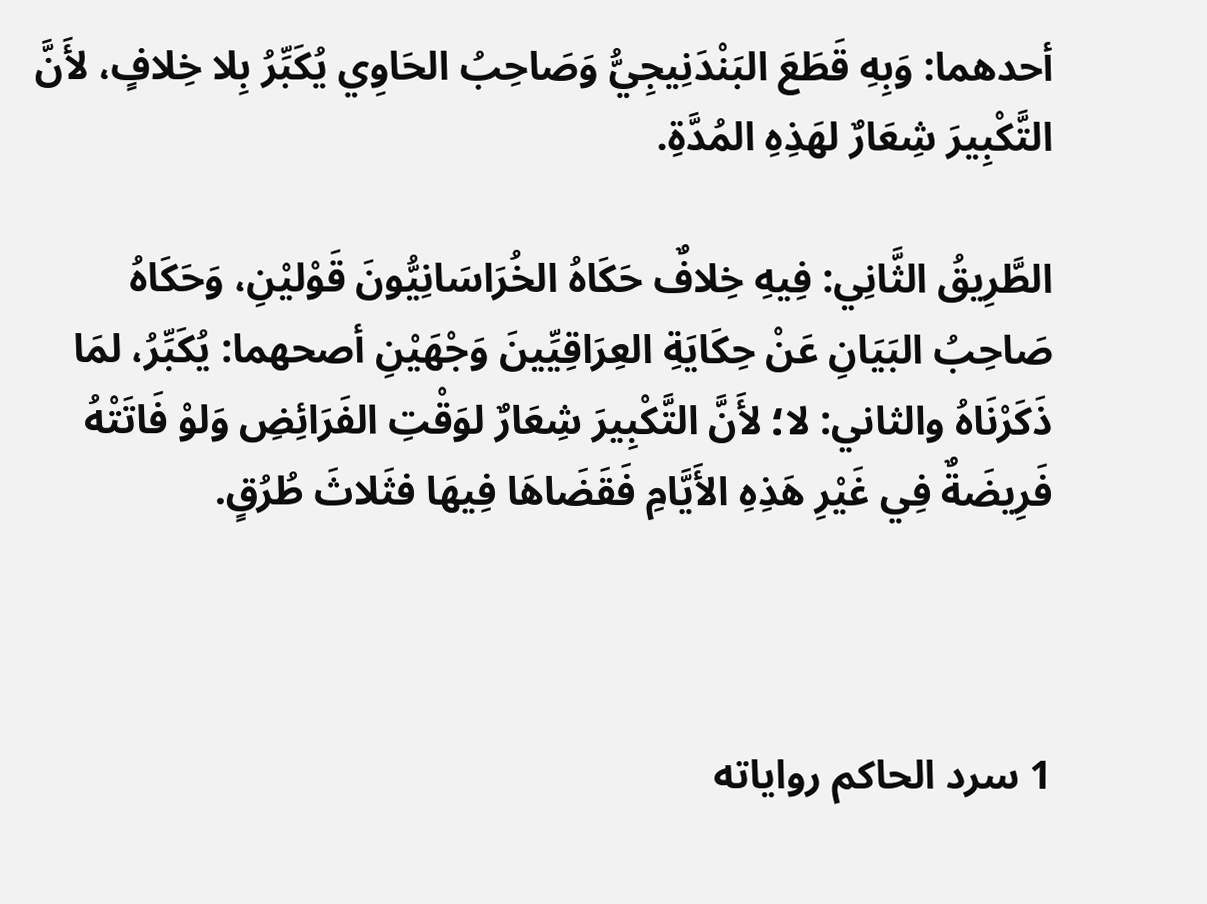أحدهما: وَبِهِ قَطَعَ البَنْدَنِيجِيُّ وَصَاحِبُ الحَاوِي يُكَبِّرُ بِلا خِلافٍ، لأَنَّ التَّكْبِيرَ شِعَارٌ لهَذِهِ المُدَّةِ.

الطَّرِيقُ الثَّانِي: فِيهِ خِلافٌ حَكَاهُ الخُرَاسَانِيُّونَ قَوْليْنِ، وَحَكَاهُ صَاحِبُ البَيَانِ عَنْ حِكَايَةِ العِرَاقِيِّينَ وَجْهَيْنِ أصحهما: يُكَبِّرُ، لمَا ذَكَرْنَاهُ والثاني: لا؛ لأَنَّ التَّكْبِيرَ شِعَارٌ لوَقْتِ الفَرَائِضِ وَلوْ فَاتَتْهُ فَرِيضَةٌ فِي غَيْرِ هَذِهِ الأَيَّامِ فَقَضَاهَا فِيهَا فثَلاثَ طُرُقٍ.



1 سرد الحاكم رواياته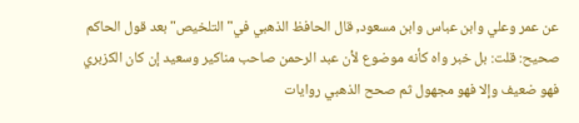عن عمر وعلي وابن عباس وابن مسعود, قال الحافظ الذهبي في"التلخيص"بعد قول الحاكم صحيح: قلت: بل خبر واه كأنه موضوع لأن عبد الرحمن صاحب مناكير وسعيد إن كان الكزبري فهو ضعيف وإلا فهو مجهول ثم صحح الذهبي روايات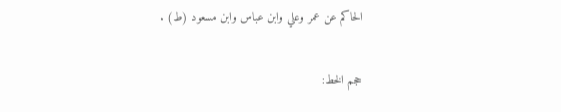الحاكم عن عمر وعلي وابن عباس وابن مسعود (ط) .

حجم الخط: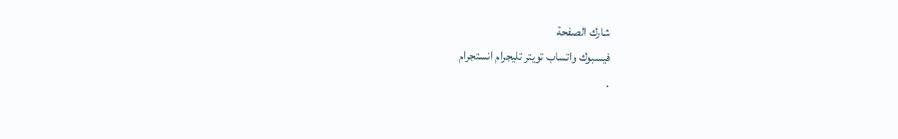شارك الصفحة
فيسبوك واتساب تويتر تليجرام انستجرام
.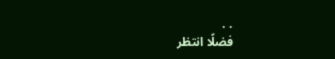. .
فضلًا انتظر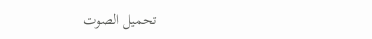تحميل الصوت